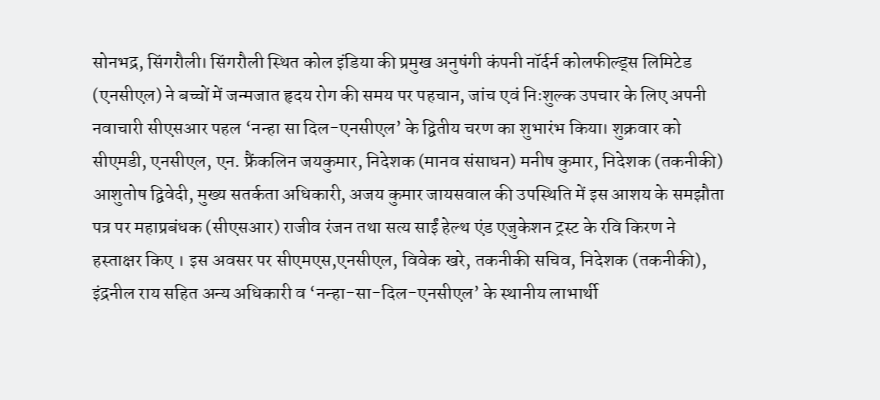सोनभद्र, सिंगरौली। सिंगरौली स्थित कोल इंडिया की प्रमुख अनुषंगी कंपनी नॉर्दर्न कोलफील्ड्स लिमिटेड (एनसीएल) ने बच्चों में जन्मजात हृदय रोग की समय पर पहचान, जांच एवं निःशुल्क उपचार के लिए अपनी नवाचारी सीएसआर पहल ‘नन्हा सा दिल-एनसीएल’ के द्वितीय चरण का शुभारंभ किया। शुक्रवार को सीएमडी, एनसीएल, एन. फ्रैंकलिन जयकुमार, निदेशक (मानव संसाधन) मनीष कुमार, निदेशक (तकनीकी) आशुतोष द्विवेदी, मुख्य सतर्कता अधिकारी, अजय कुमार जायसवाल की उपस्थिति में इस आशय के समझौता पत्र पर महाप्रबंधक (सीएसआर) राजीव रंजन तथा सत्य साईं हेल्थ एंड एजुकेशन ट्रस्ट के रवि किरण ने हस्ताक्षर किए । इस अवसर पर सीएमएस,एनसीएल, विवेक खरे, तकनीकी सचिव, निदेशक (तकनीकी), इंद्रनील राय सहित अन्य अधिकारी व ‘नन्हा-सा-दिल-एनसीएल’ के स्थानीय लाभार्थी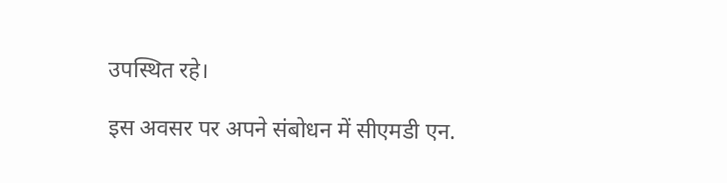उपस्थित रहे।

इस अवसर पर अपने संबोधन में सीएमडी एन.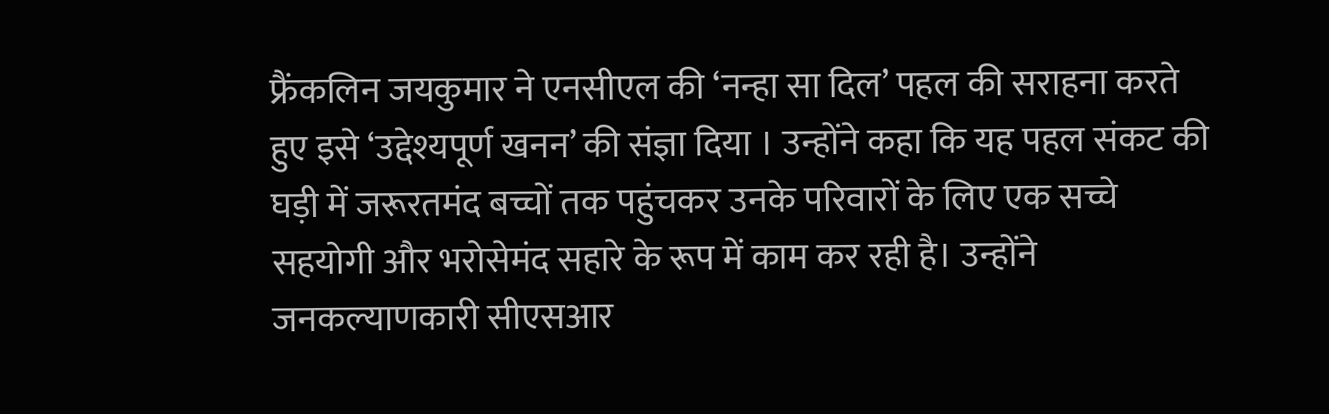फ्रैंकलिन जयकुमार ने एनसीएल की ‘नन्हा सा दिल’ पहल की सराहना करते हुए इसे ‘उद्देश्यपूर्ण खनन’ की संज्ञा दिया । उन्होंने कहा कि यह पहल संकट की घड़ी में जरूरतमंद बच्चों तक पहुंचकर उनके परिवारों के लिए एक सच्चे सहयोगी और भरोसेमंद सहारे के रूप में काम कर रही है। उन्होंने जनकल्याणकारी सीएसआर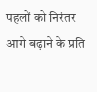पहलों को निरंतर आगे बढ़ाने के प्रति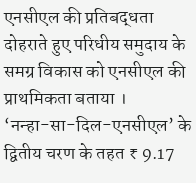एनसीएल की प्रतिबद्धता दोहराते हुए परिधीय समुदाय के समग्र विकास को एनसीएल की प्राथमिकता बताया ।
‘नन्हा-सा-दिल-एनसीएल’ के द्वितीय चरण के तहत ₹ 9.17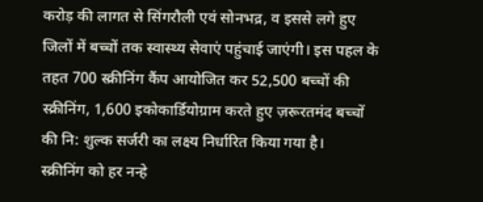करोड़ की लागत से सिंगरौली एवं सोनभद्र, व इससे लगे हुए जिलों में बच्चों तक स्वास्थ्य सेवाएं पहुंचाई जाएंगी। इस पहल के तहत 700 स्क्रीनिंग कैंप आयोजित कर 52,500 बच्चों की स्क्रीनिंग, 1,600 इकोकार्डियोग्राम करते हुए ज़रूरतमंद बच्चों की नि: शुल्क सर्जरी का लक्ष्य निर्धारित किया गया है।
स्क्रीनिंग को हर नन्हे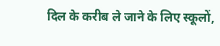दिल के करीब ले जाने के लिए स्कूलों,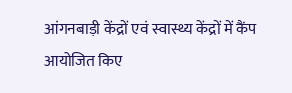आंगनबाड़ी केंद्रों एवं स्वास्थ्य केंद्रों में कैंप आयोजित किए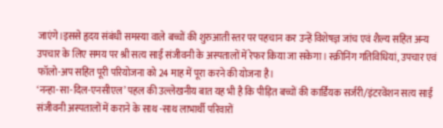जाएंगे।इससे हृदय संबंधी समस्या वाले बच्चों की शुरुआती स्तर पर पहचान कर उन्हें विशेषज्ञ जांच एवं शैल्य सहित अन्य उपचार के लिए समय पर श्री सत्य साईं संजीवनी के अस्पतालों में रेफर किया जा सकेगा। स्क्रीनिंग गतिविधियां, उपचार एवं फॉलो-अप सहित पूरी परियोजना को 24 माह में पूरा करने की योजना है।
‘नन्हा-सा-दिल-एनसीएल’ पहल की उल्लेखनीय बात यह भी है कि पीड़ित बच्चों की कार्डियक सर्जरी/इंटरवेंशन सत्य साईं संजीवनी अस्पतालों में कराने के साथ -साथ लाभार्थी परिवारों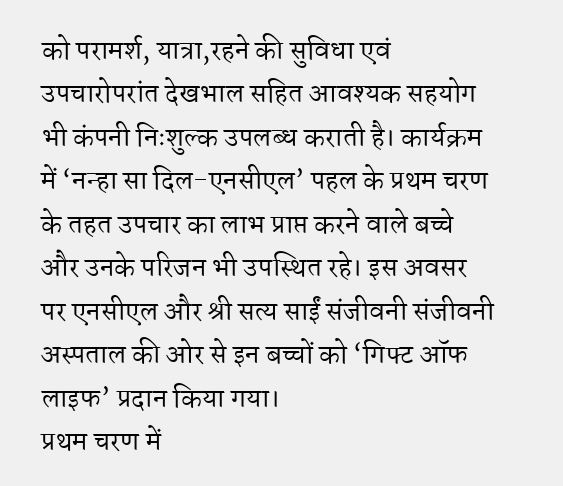को परामर्श, यात्रा,रहने की सुविधा एवं उपचारोपरांत देखभाल सहित आवश्यक सहयोग भी कंपनी निःशुल्क उपलब्ध कराती है। कार्यक्रम में ‘नन्हा सा दिल-एनसीएल’ पहल के प्रथम चरण के तहत उपचार का लाभ प्राप्त करने वाले बच्चे और उनके परिजन भी उपस्थित रहे। इस अवसर पर एनसीएल और श्री सत्य साईं संजीवनी संजीवनी अस्पताल की ओर से इन बच्चों को ‘गिफ्ट ऑफ लाइफ’ प्रदान किया गया।
प्रथम चरण में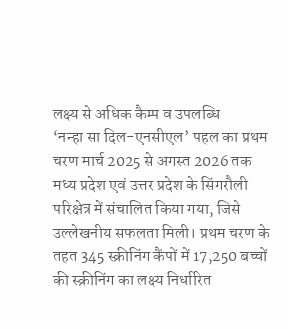लक्ष्य से अधिक कैम्प व उपलब्धि
‘नन्हा सा दिल-एनसीएल’ पहल का प्रथम चरण मार्च 2025 से अगस्त 2026 तक मध्य प्रदेश एवं उत्तर प्रदेश के सिंगरौली परिक्षेत्र में संचालित किया गया, जिसे उल्लेखनीय सफलता मिली। प्रथम चरण के तहत 345 स्क्रीनिंग कैंपों में 17,250 बच्चों की स्क्रीनिंग का लक्ष्य निर्धारित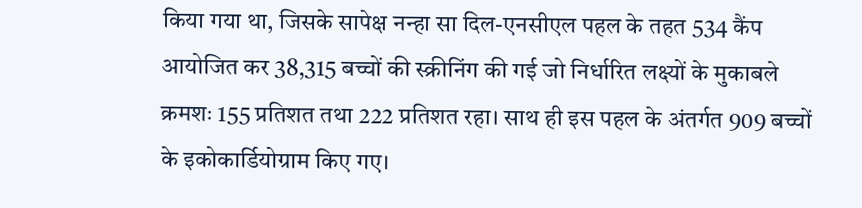किया गया था, जिसके सापेक्ष नन्हा सा दिल-एनसीएल पहल के तहत 534 कैंप आयोजित कर 38,315 बच्चों की स्क्रीनिंग की गई जो निर्धारित लक्ष्यों के मुकाबले क्रमशः 155 प्रतिशत तथा 222 प्रतिशत रहा। साथ ही इस पहल के अंतर्गत 909 बच्चों के इकोकार्डियोग्राम किए गए।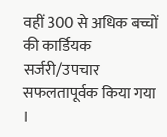वहीं 300 से अधिक बच्चों की कार्डियक सर्जरी/उपचार सफलतापूर्वक किया गया ।